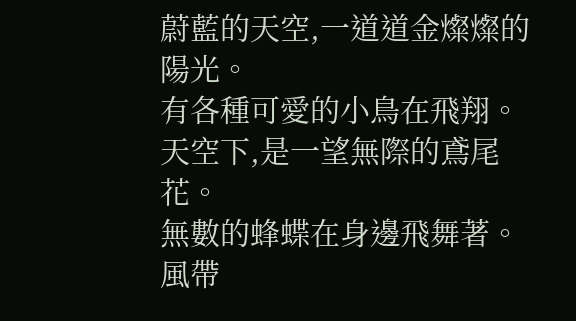蔚藍的天空,一道道金燦燦的陽光。
有各種可愛的小鳥在飛翔。
天空下,是一望無際的鳶尾花。
無數的蜂蝶在身邊飛舞著。
風帶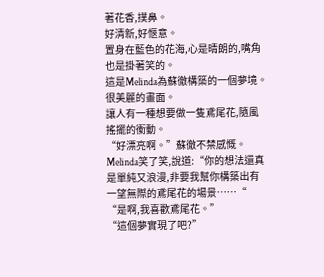著花香,撲鼻。
好清新,好愜意。
置身在藍色的花海,心是晴朗的,嘴角也是掛著笑的。
這是Melinda為蘇徹構築的一個夢境。
很美麗的畫面。
讓人有一種想要做一隻鳶尾花,隨風搖擺的衝動。
“好漂亮啊。”蘇徹不禁感慨。
Melinda笑了笑,說道:“你的想法還真是單純又浪漫,非要我幫你構築出有一望無際的鳶尾花的場景……“
“是啊,我喜歡鳶尾花。”
“這個夢實現了吧?”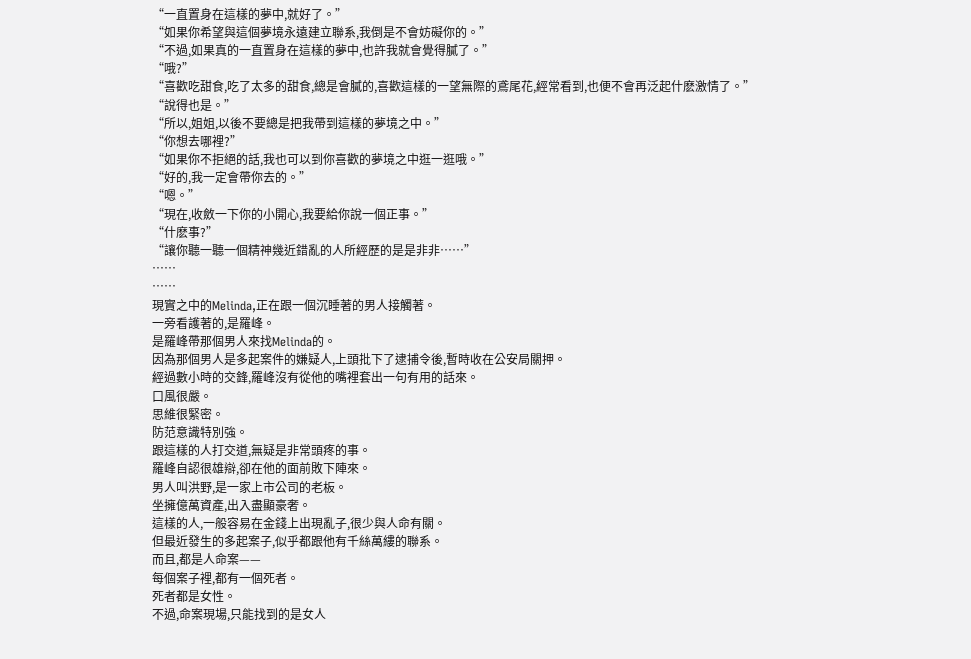“一直置身在這樣的夢中,就好了。”
“如果你希望與這個夢境永遠建立聯系,我倒是不會妨礙你的。”
“不過,如果真的一直置身在這樣的夢中,也許我就會覺得膩了。”
“哦?”
“喜歡吃甜食,吃了太多的甜食,總是會膩的,喜歡這樣的一望無際的鳶尾花,經常看到,也便不會再泛起什麽激情了。”
“說得也是。”
“所以,姐姐,以後不要總是把我帶到這樣的夢境之中。”
“你想去哪裡?”
“如果你不拒絕的話,我也可以到你喜歡的夢境之中逛一逛哦。”
“好的,我一定會帶你去的。”
“嗯。”
“現在,收斂一下你的小開心,我要給你說一個正事。”
“什麽事?”
“讓你聽一聽一個精神幾近錯亂的人所經歷的是是非非……”
……
……
現實之中的Melinda,正在跟一個沉睡著的男人接觸著。
一旁看護著的,是羅峰。
是羅峰帶那個男人來找Melinda的。
因為那個男人是多起案件的嫌疑人,上頭批下了逮捕令後,暫時收在公安局關押。
經過數小時的交鋒,羅峰沒有從他的嘴裡套出一句有用的話來。
口風很嚴。
思維很緊密。
防范意識特別強。
跟這樣的人打交道,無疑是非常頭疼的事。
羅峰自認很雄辯,卻在他的面前敗下陣來。
男人叫洪野,是一家上市公司的老板。
坐擁億萬資產,出入盡顯豪奢。
這樣的人,一般容易在金錢上出現亂子,很少與人命有關。
但最近發生的多起案子,似乎都跟他有千絲萬縷的聯系。
而且,都是人命案——
每個案子裡,都有一個死者。
死者都是女性。
不過,命案現場,只能找到的是女人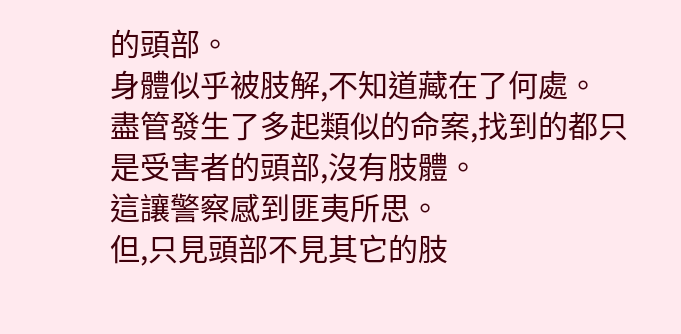的頭部。
身體似乎被肢解,不知道藏在了何處。
盡管發生了多起類似的命案,找到的都只是受害者的頭部,沒有肢體。
這讓警察感到匪夷所思。
但,只見頭部不見其它的肢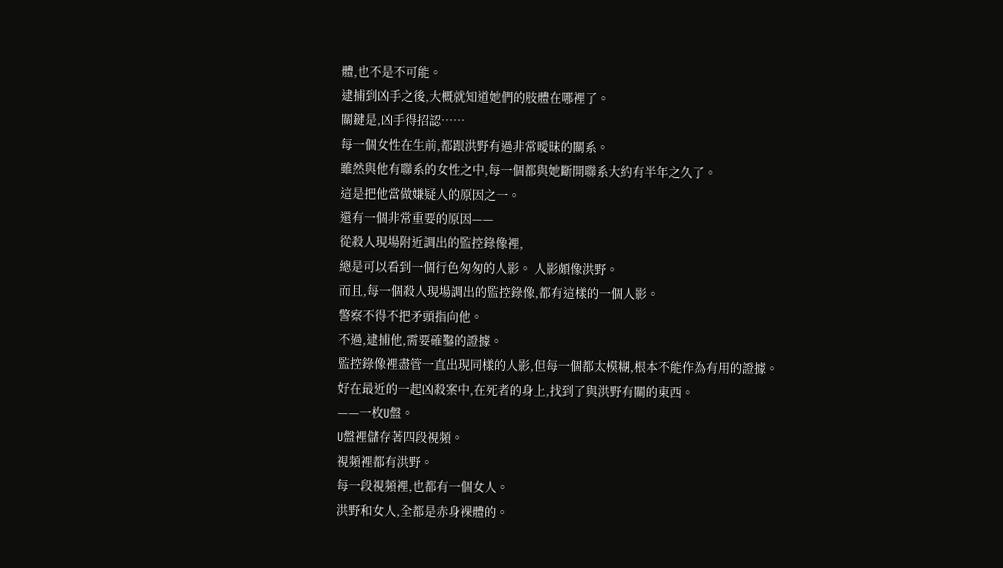體,也不是不可能。
逮捕到凶手之後,大概就知道她們的肢體在哪裡了。
關鍵是,凶手得招認……
每一個女性在生前,都跟洪野有過非常曖昧的關系。
雖然與他有聯系的女性之中,每一個都與她斷開聯系大約有半年之久了。
這是把他當做嫌疑人的原因之一。
還有一個非常重要的原因——
從殺人現場附近調出的監控錄像裡,
總是可以看到一個行色匆匆的人影。 人影頗像洪野。
而且,每一個殺人現場調出的監控錄像,都有這樣的一個人影。
警察不得不把矛頭指向他。
不過,逮捕他,需要確鑿的證據。
監控錄像裡盡管一直出現同樣的人影,但每一個都太模糊,根本不能作為有用的證據。
好在最近的一起凶殺案中,在死者的身上,找到了與洪野有關的東西。
——一枚U盤。
U盤裡儲存著四段視頻。
視頻裡都有洪野。
每一段視頻裡,也都有一個女人。
洪野和女人,全都是赤身裸體的。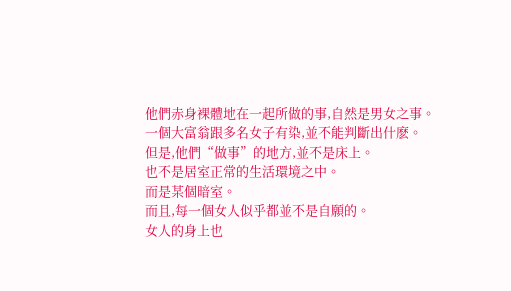他們赤身裸體地在一起所做的事,自然是男女之事。
一個大富翁跟多名女子有染,並不能判斷出什麽。
但是,他們“做事”的地方,並不是床上。
也不是居室正常的生活環境之中。
而是某個暗室。
而且,每一個女人似乎都並不是自願的。
女人的身上也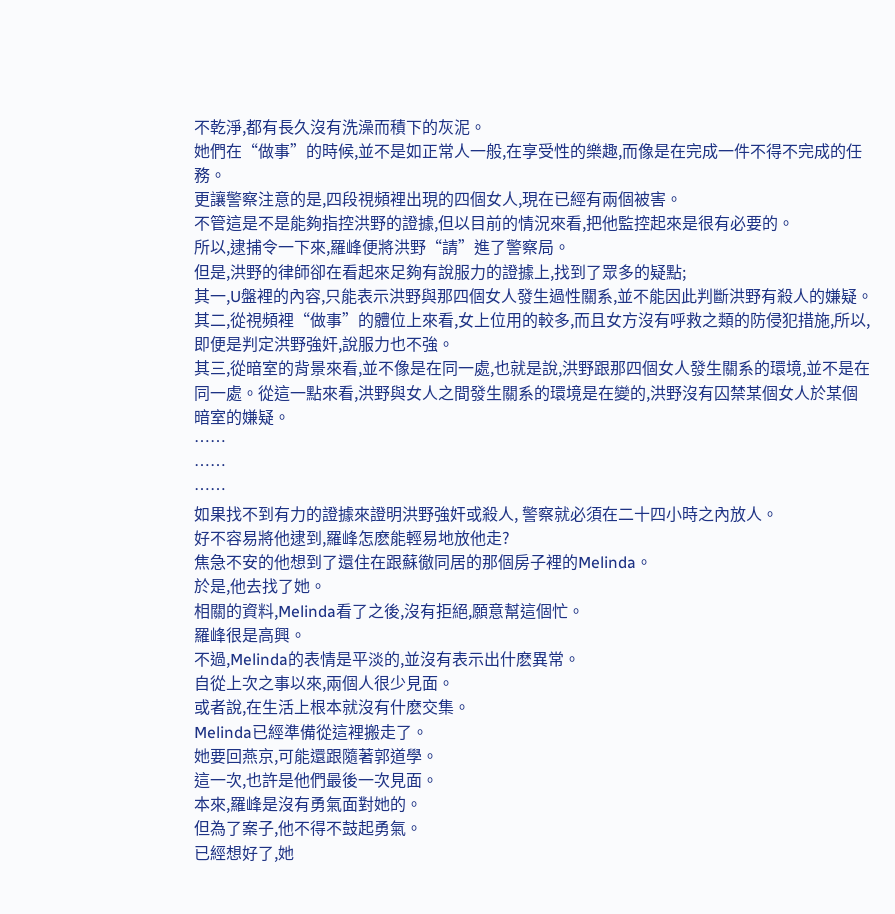不乾淨,都有長久沒有洗澡而積下的灰泥。
她們在“做事”的時候,並不是如正常人一般,在享受性的樂趣,而像是在完成一件不得不完成的任務。
更讓警察注意的是,四段視頻裡出現的四個女人,現在已經有兩個被害。
不管這是不是能夠指控洪野的證據,但以目前的情況來看,把他監控起來是很有必要的。
所以,逮捕令一下來,羅峰便將洪野“請”進了警察局。
但是,洪野的律師卻在看起來足夠有說服力的證據上,找到了眾多的疑點;
其一,U盤裡的內容,只能表示洪野與那四個女人發生過性關系,並不能因此判斷洪野有殺人的嫌疑。
其二,從視頻裡“做事”的體位上來看,女上位用的較多,而且女方沒有呼救之類的防侵犯措施,所以,即便是判定洪野強奸,說服力也不強。
其三,從暗室的背景來看,並不像是在同一處,也就是說,洪野跟那四個女人發生關系的環境,並不是在同一處。從這一點來看,洪野與女人之間發生關系的環境是在變的,洪野沒有囚禁某個女人於某個暗室的嫌疑。
……
……
……
如果找不到有力的證據來證明洪野強奸或殺人, 警察就必須在二十四小時之內放人。
好不容易將他逮到,羅峰怎麽能輕易地放他走?
焦急不安的他想到了還住在跟蘇徹同居的那個房子裡的Melinda。
於是,他去找了她。
相關的資料,Melinda看了之後,沒有拒絕,願意幫這個忙。
羅峰很是高興。
不過,Melinda的表情是平淡的,並沒有表示出什麽異常。
自從上次之事以來,兩個人很少見面。
或者說,在生活上根本就沒有什麽交集。
Melinda已經準備從這裡搬走了。
她要回燕京,可能還跟隨著郭道學。
這一次,也許是他們最後一次見面。
本來,羅峰是沒有勇氣面對她的。
但為了案子,他不得不鼓起勇氣。
已經想好了,她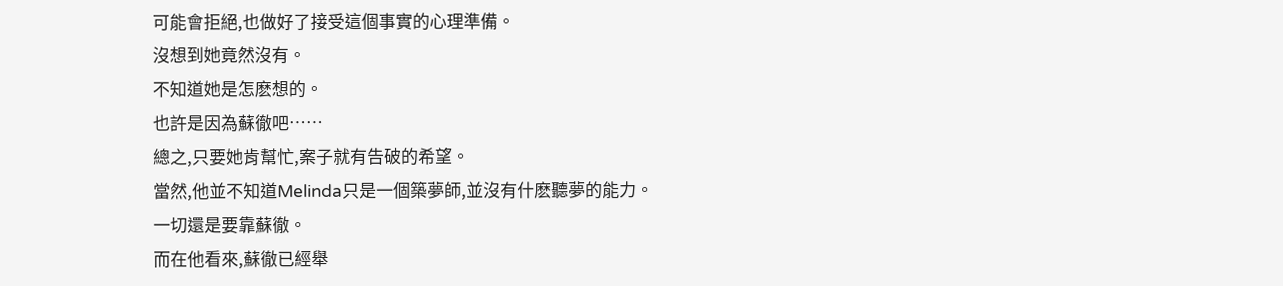可能會拒絕,也做好了接受這個事實的心理準備。
沒想到她竟然沒有。
不知道她是怎麽想的。
也許是因為蘇徹吧……
總之,只要她肯幫忙,案子就有告破的希望。
當然,他並不知道Melinda只是一個築夢師,並沒有什麽聽夢的能力。
一切還是要靠蘇徹。
而在他看來,蘇徹已經舉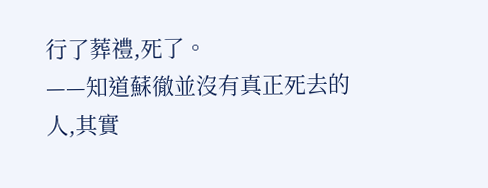行了葬禮,死了。
——知道蘇徹並沒有真正死去的人,其實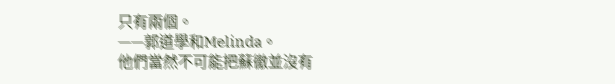只有兩個。
——郭道學和Melinda。
他們當然不可能把蘇徹並沒有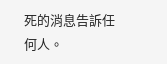死的消息告訴任何人。